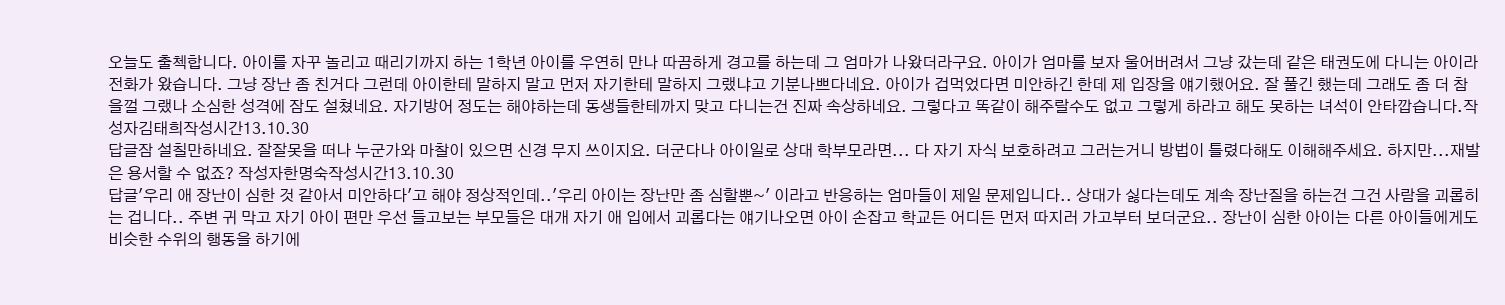오늘도 출첵합니다. 아이를 자꾸 놀리고 때리기까지 하는 1학년 아이를 우연히 만나 따끔하게 경고를 하는데 그 엄마가 나왔더라구요. 아이가 엄마를 보자 울어버려서 그냥 갔는데 같은 태권도에 다니는 아이라 전화가 왔습니다. 그냥 장난 좀 친거다 그런데 아이한테 말하지 말고 먼저 자기한테 말하지 그랬냐고 기분나쁘다네요. 아이가 겁먹었다면 미안하긴 한데 제 입장을 얘기했어요. 잘 풀긴 했는데 그래도 좀 더 참을껄 그랬나 소심한 성격에 잠도 설쳤네요. 자기방어 정도는 해야하는데 동생들한테까지 맞고 다니는건 진짜 속상하네요. 그렇다고 똑같이 해주랄수도 없고 그렇게 하라고 해도 못하는 녀석이 안타깝습니다.작성자김태희작성시간13.10.30
답글잠 설칠만하네요. 잘잘못을 떠나 누군가와 마찰이 있으면 신경 무지 쓰이지요. 더군다나 아이일로 상대 학부모라면... 다 자기 자식 보호하려고 그러는거니 방법이 틀렸다해도 이해해주세요. 하지만...재발은 용서할 수 없죠? 작성자한명숙작성시간13.10.30
답글'우리 애 장난이 심한 것 같아서 미안하다'고 해야 정상적인데..'우리 아이는 장난만 좀 심할뿐~' 이라고 반응하는 엄마들이 제일 문제입니다.. 상대가 싫다는데도 계속 장난질을 하는건 그건 사람을 괴롭히는 겁니다.. 주변 귀 막고 자기 아이 편만 우선 들고보는 부모들은 대개 자기 애 입에서 괴롭다는 얘기나오면 아이 손잡고 학교든 어디든 먼저 따지러 가고부터 보더군요.. 장난이 심한 아이는 다른 아이들에게도 비슷한 수위의 행동을 하기에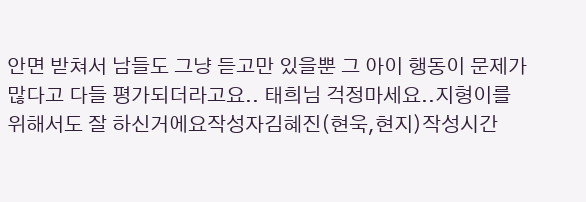안면 받쳐서 남들도 그냥 듣고만 있을뿐 그 아이 행동이 문제가 많다고 다들 평가되더라고요.. 태희님 걱정마세요..지형이를 위해서도 잘 하신거에요작성자김혜진(현욱,현지)작성시간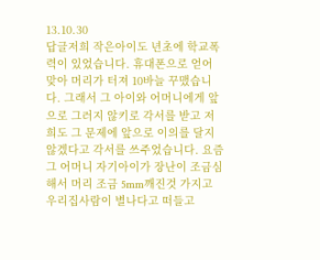13.10.30
답글저희 작은아이도 년초에 학교폭력이 있었습니다. 휴대폰으로 얻어 맞아 머리가 터져 10바늘 꾸맸습니다. 그래서 그 아이와 어머니에게 앞으로 그러지 않키로 각서를 받고 저희도 그 문제에 앞으로 이의를 달지않겠다고 각서를 쓰주었습니다. 요즘 그 어머니 자기아이가 장난이 조금심해서 머리 조금 5mm깨진것 가지고 우리집사람이 별나다고 떠들고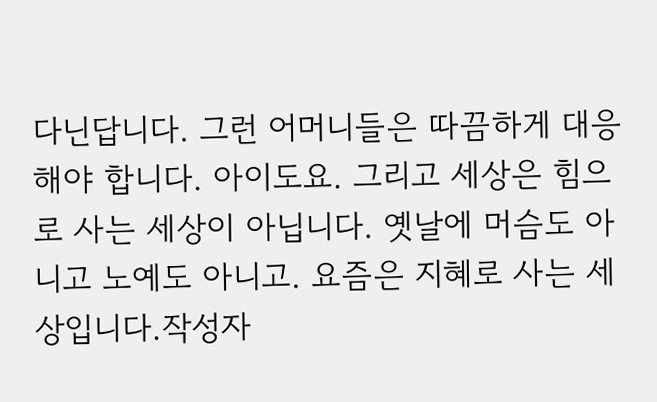다닌답니다. 그런 어머니들은 따끔하게 대응해야 합니다. 아이도요. 그리고 세상은 힘으로 사는 세상이 아닙니다. 옛날에 머슴도 아니고 노예도 아니고. 요즘은 지혜로 사는 세상입니다.작성자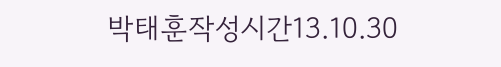박태훈작성시간13.10.30